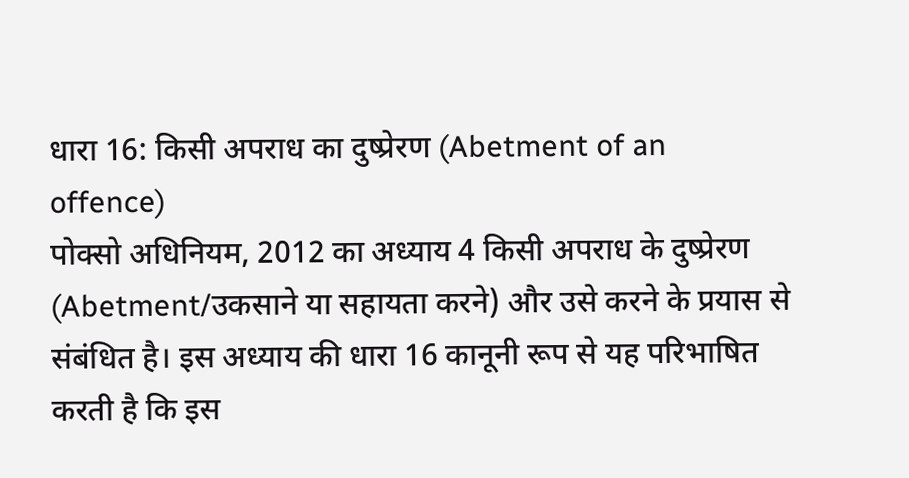धारा 16: किसी अपराध का दुष्प्रेरण (Abetment of an offence)
पोक्सो अधिनियम, 2012 का अध्याय 4 किसी अपराध के दुष्प्रेरण (Abetment/उकसाने या सहायता करने) और उसे करने के प्रयास से संबंधित है। इस अध्याय की धारा 16 कानूनी रूप से यह परिभाषित करती है कि इस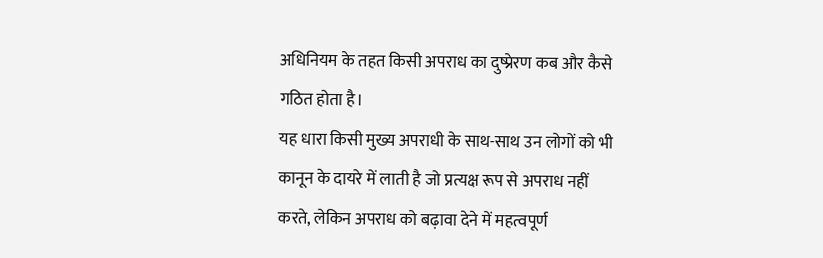अधिनियम के तहत किसी अपराध का दुष्प्रेरण कब और कैसे गठित होता है।
यह धारा किसी मुख्य अपराधी के साथ-साथ उन लोगों को भी कानून के दायरे में लाती है जो प्रत्यक्ष रूप से अपराध नहीं करते, लेकिन अपराध को बढ़ावा देने में महत्वपूर्ण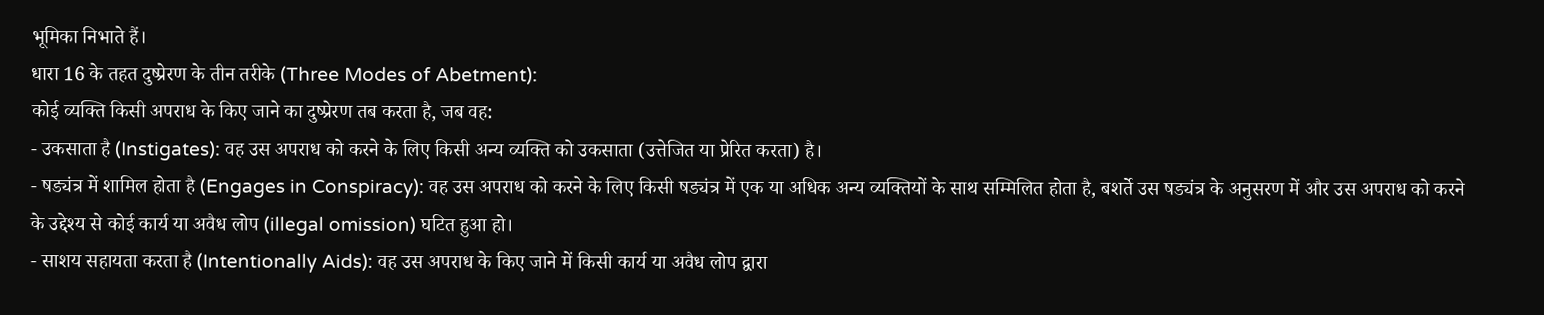भूमिका निभाते हैं।
धारा 16 के तहत दुष्प्रेरण के तीन तरीके (Three Modes of Abetment):
कोई व्यक्ति किसी अपराध के किए जाने का दुष्प्रेरण तब करता है, जब वह:
- उकसाता है (Instigates): वह उस अपराध को करने के लिए किसी अन्य व्यक्ति को उकसाता (उत्तेजित या प्रेरित करता) है।
- षड्यंत्र में शामिल होता है (Engages in Conspiracy): वह उस अपराध को करने के लिए किसी षड्यंत्र में एक या अधिक अन्य व्यक्तियों के साथ सम्मिलित होता है, बशर्ते उस षड्यंत्र के अनुसरण में और उस अपराध को करने के उद्देश्य से कोई कार्य या अवैध लोप (illegal omission) घटित हुआ हो।
- साशय सहायता करता है (Intentionally Aids): वह उस अपराध के किए जाने में किसी कार्य या अवैध लोप द्वारा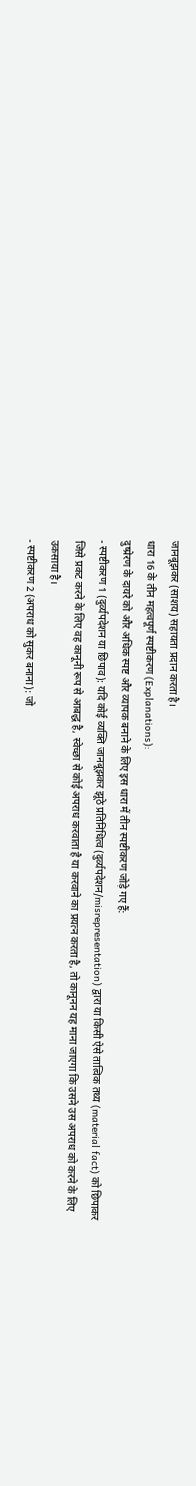जानबूझकर (साशय) सहायता प्रदान करता है।
धारा 16 के तीन महत्वपूर्ण स्पष्टीकरण (Explanations):
दुष्प्रेरण के दायरे को और अधिक स्पष्ट और व्यापक बनाने के लिए इस धारा में तीन स्पष्टीकरण जोड़े गए हैं:
- स्पष्टीकरण 1 (दुर्व्यपदेशन या छिपाव): यदि कोई व्यक्ति जानबूझकर झूठे प्रतिनिधित्व (दुर्व्यपदेशन/misrepresentation) द्वारा या किसी ऐसे तात्विक तथ्य (material fact) को छिपाकर जिसे प्रकट करने के लिए वह कानूनी रूप से आबद्ध है, स्वेच्छा से कोई अपराध करवाता है या करवाने का प्रयत्न करता है, तो कानूनन यह माना जाएगा कि उसने उस अपराध को करने के लिए उकसाया है।
- स्पष्टीकरण 2 (अपराध को सुकर बनाना): जो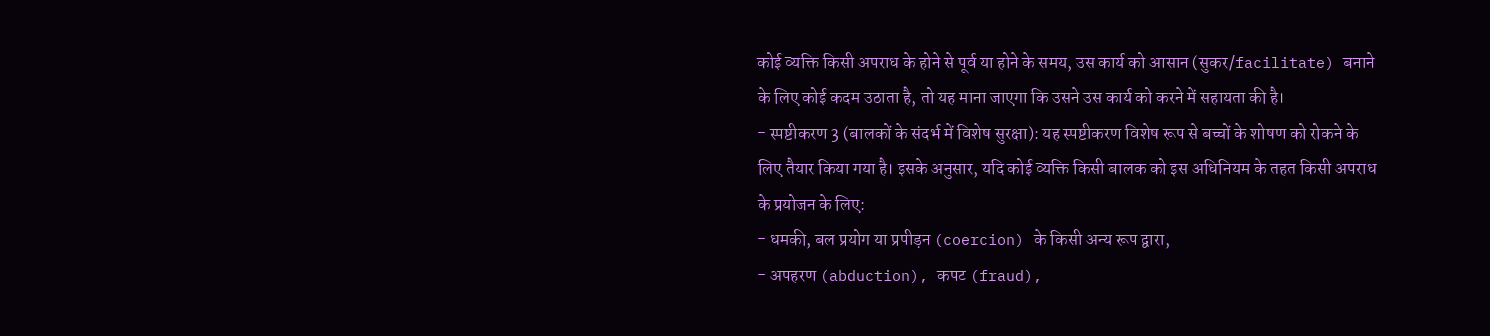कोई व्यक्ति किसी अपराध के होने से पूर्व या होने के समय, उस कार्य को आसान (सुकर/facilitate) बनाने के लिए कोई कदम उठाता है, तो यह माना जाएगा कि उसने उस कार्य को करने में सहायता की है।
- स्पष्टीकरण 3 (बालकों के संदर्भ में विशेष सुरक्षा): यह स्पष्टीकरण विशेष रूप से बच्चों के शोषण को रोकने के लिए तैयार किया गया है। इसके अनुसार, यदि कोई व्यक्ति किसी बालक को इस अधिनियम के तहत किसी अपराध के प्रयोजन के लिए:
- धमकी, बल प्रयोग या प्रपीड़न (coercion) के किसी अन्य रूप द्वारा,
- अपहरण (abduction), कपट (fraud),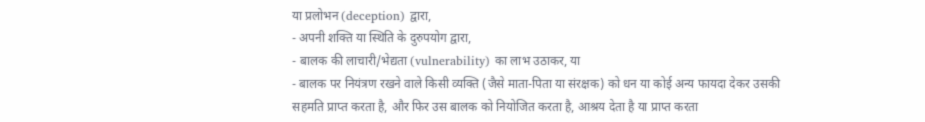या प्रलोभन (deception) द्वारा,
- अपनी शक्ति या स्थिति के दुरुपयोग द्वारा,
- बालक की लाचारी/भेद्यता (vulnerability) का लाभ उठाकर, या
- बालक पर नियंत्रण रखने वाले किसी व्यक्ति (जैसे माता-पिता या संरक्षक) को धन या कोई अन्य फायदा देकर उसकी सहमति प्राप्त करता है, और फिर उस बालक को नियोजित करता है, आश्रय देता है या प्राप्त करता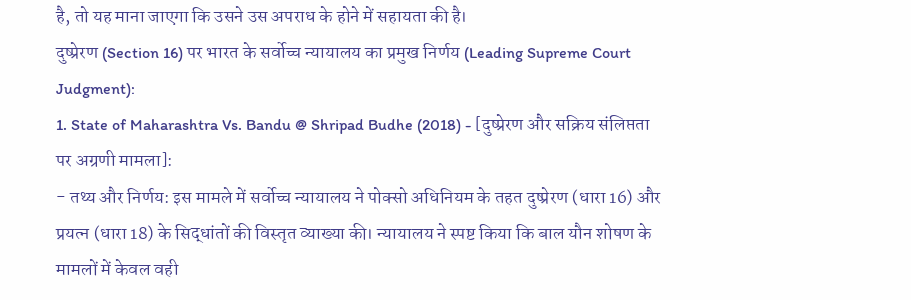है, तो यह माना जाएगा कि उसने उस अपराध के होने में सहायता की है।
दुष्प्रेरण (Section 16) पर भारत के सर्वोच्च न्यायालय का प्रमुख निर्णय (Leading Supreme Court Judgment):
1. State of Maharashtra Vs. Bandu @ Shripad Budhe (2018) - [दुष्प्रेरण और सक्रिय संलिप्तता पर अग्रणी मामला]:
- तथ्य और निर्णय: इस मामले में सर्वोच्च न्यायालय ने पोक्सो अधिनियम के तहत दुष्प्रेरण (धारा 16) और प्रयत्न (धारा 18) के सिद्धांतों की विस्तृत व्याख्या की। न्यायालय ने स्पष्ट किया कि बाल यौन शोषण के मामलों में केवल वही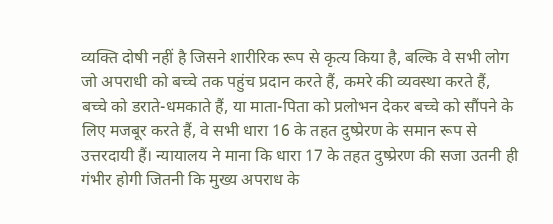व्यक्ति दोषी नहीं है जिसने शारीरिक रूप से कृत्य किया है, बल्कि वे सभी लोग जो अपराधी को बच्चे तक पहुंच प्रदान करते हैं, कमरे की व्यवस्था करते हैं, बच्चे को डराते-धमकाते हैं, या माता-पिता को प्रलोभन देकर बच्चे को सौंपने के लिए मजबूर करते हैं, वे सभी धारा 16 के तहत दुष्प्रेरण के समान रूप से उत्तरदायी हैं। न्यायालय ने माना कि धारा 17 के तहत दुष्प्रेरण की सजा उतनी ही गंभीर होगी जितनी कि मुख्य अपराध के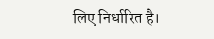लिए निर्धारित है।